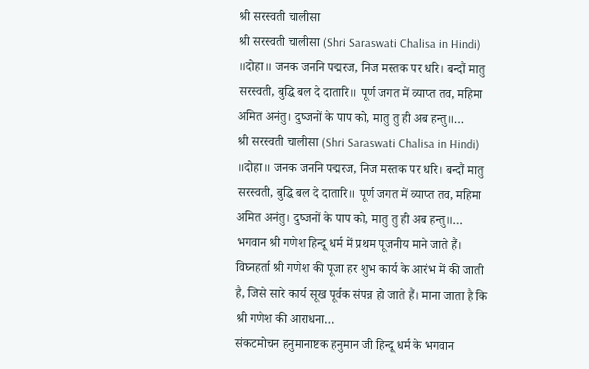श्री सरस्वती चालीसा
श्री सरस्वती चालीसा (Shri Saraswati Chalisa in Hindi) ॥दोहा॥ जनक जननि पद्मरज, निज मस्तक पर धरि। बन्दौं मातु सरस्वती, बुद्धि बल दे दातारि॥ पूर्ण जगत में व्याप्त तव, महिमा अमित अनंतु। दुष्जनों के पाप को, मातु तु ही अब हन्तु॥…
श्री सरस्वती चालीसा (Shri Saraswati Chalisa in Hindi) ॥दोहा॥ जनक जननि पद्मरज, निज मस्तक पर धरि। बन्दौं मातु सरस्वती, बुद्धि बल दे दातारि॥ पूर्ण जगत में व्याप्त तव, महिमा अमित अनंतु। दुष्जनों के पाप को, मातु तु ही अब हन्तु॥…
भगवान श्री गणेश हिन्दू धर्म में प्रथम पूजनीय माने जाते हैं। विघ्नहर्ता श्री गणेश की पूजा हर शुभ कार्य के आरंभ में की जाती है, जिसे सारे कार्य सूख पूर्वक संपन्न हो जाते हैं। माना जाता है कि श्री गणेश की आराधना…
संकटमोचन हनुमानाष्टक हनुमान जी हिन्दू धर्म के भगवान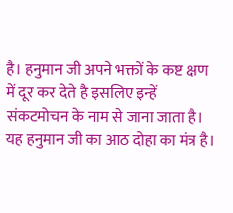है। हनुमान जी अपने भक्तों के कष्ट क्षण में दूर कर देते है इसलिए इन्हें संकटमोचन के नाम से जाना जाता है। यह हनुमान जी का आठ दोहा का मंत्र है।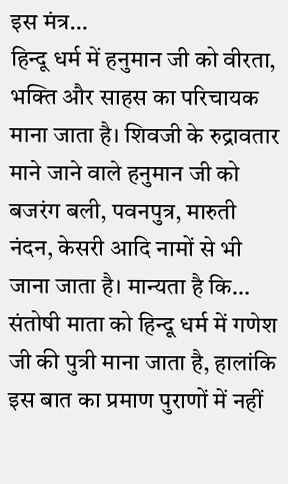इस मंत्र…
हिन्दू धर्म में हनुमान जी को वीरता, भक्ति और साहस का परिचायक माना जाता है। शिवजी के रुद्रावतार माने जाने वाले हनुमान जी को बजरंग बली, पवनपुत्र, मारुती नंदन, केसरी आदि नामों से भी जाना जाता है। मान्यता है कि…
संतोषी माता को हिन्दू धर्म में गणेश जी की पुत्री माना जाता है, हालांकि इस बात का प्रमाण पुराणों में नहीं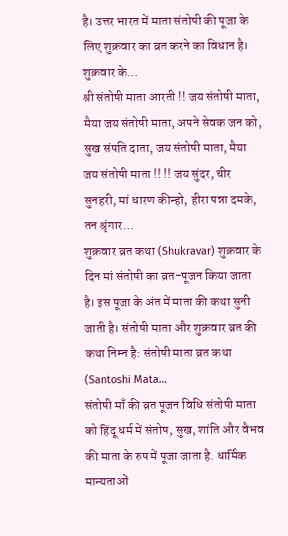है। उत्तर भारत में माता संतोषी की पूजा के लिए शुक्रवार का व्रत करने का विधान है। शुक्रवार के…
श्री संतोषी माता आरती !! जय संतोषी माता, मैया जय संतोषी माता, अपने सेवक जन को, सुख संपति दाता, जय संतोषी माता, मैया जय संतोषी माता !! !! जय सुंदर, चीर सुनहरी, मां धारण कीन्हो, हीरा पन्ना दमके, तन श्रृंगार…
शुक्रवार व्रत कथा (Shukravar) शुक्रवार के दिन मां संतोषी का व्रत-पूजन किया जाता है। इस पूजा के अंत में माता की कथा सुनी जाती है। संतोषी माता और शुक्रवार व्रत की कथा निम्न है: संतोषी माता व्रत कथा (Santoshi Mata…
संतोषी माँ की व्रत पूजन विधि संतोषी माता को हिंदू धर्म में संतोष, सुख, शांति और वैभव की माता के रुप में पूजा जाता है. धार्मिक मान्यताओं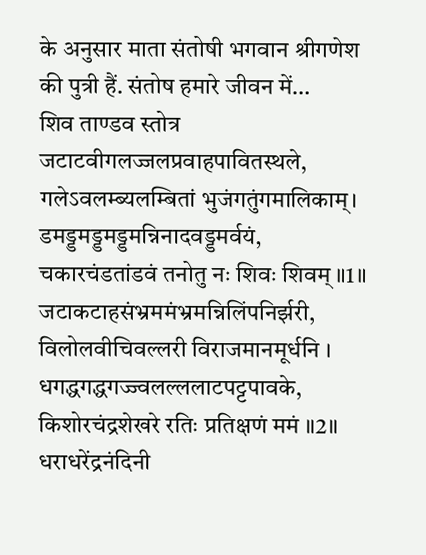के अनुसार माता संतोषी भगवान श्रीगणेश की पुत्री हैं. संतोष हमारे जीवन में…
शिव ताण्डव स्तोत्र जटाटवीगलज्जलप्रवाहपावितस्थले, गलेऽवलम्ब्यलम्बितां भुजंगतुंगमालिकाम्। डमड्डमड्डमड्डमन्निनादवड्डमर्वयं, चकारचंडतांडवं तनोतु नः शिवः शिवम् ॥1॥ जटाकटाहसंभ्रममंभ्रमन्निलिंपनिर्झरी, विलोलवीचिवल्लरी विराजमानमूर्धनि । धगद्धगद्धगज्ज्वलल्ललाटपट्टपावके, किशोरचंद्रशेखरे रतिः प्रतिक्षणं ममं ॥2॥ धराधरेंद्रनंदिनी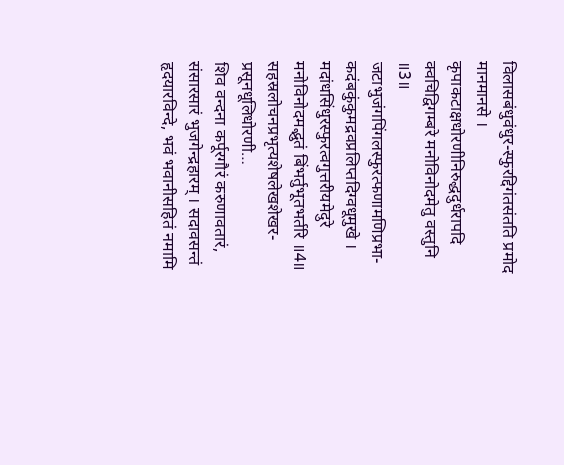विलासबंधुवंधुर-स्फुरद्दिगंतसंतति प्रमोद मानमानसे । कृपाकटाक्षधोरणीनिरुद्धदुर्धरापदि क्वचिद्विगम्बरे मनोविनोदमेतु वस्तुनि ॥3॥ जटाभुजंगपिंगलस्फुरत्फणामणिप्रभा-कदंबकुंकुमद्रवप्रलिप्तदिग्वधूमुखे । मदांधसिंधुरस्फुरत्वगुत्तरीयमेदुरे मनोविनोदमद्भुतं बिंभर्तुभूतभर्तरि ॥4॥ सहस्रलोचनप्रभृत्यशेषलेखशेखर-प्रसूनधूलिधोरणी…
शिव वन्दना कर्पूरगौरं करुणावतारं, संसारसारं भुजगेन्द्रहारम् । सदावसन्तं हृदयारविन्दे, भवं भवानीसहितं नमामि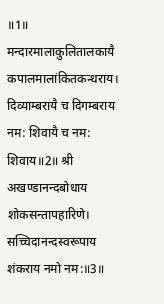॥1॥ मन्दारमालाकुलितालकायै कपालमालांकितकन्धराय। दिव्याम्बरायै च दिगम्बराय नम: शिवायै च नम: शिवाय॥2॥ श्री अखण्डानन्दबोधाय शोकसन्तापहारिणे। सच्चिदानन्दस्वरूपाय शंकराय नमो नम:॥3॥